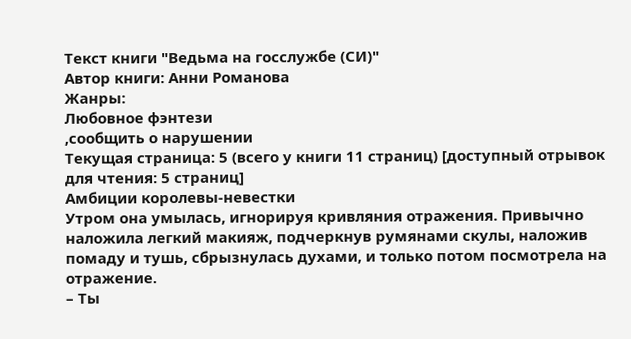Текст книги "Ведьма на госслужбе (СИ)"
Автор книги: Анни Романова
Жанры:
Любовное фэнтези
,сообщить о нарушении
Текущая страница: 5 (всего у книги 11 страниц) [доступный отрывок для чтения: 5 страниц]
Амбиции королевы-невестки
Утром она умылась, игнорируя кривляния отражения. Привычно наложила легкий макияж, подчеркнув румянами скулы, наложив помаду и тушь, сбрызнулась духами, и только потом посмотрела на отражение.
– Ты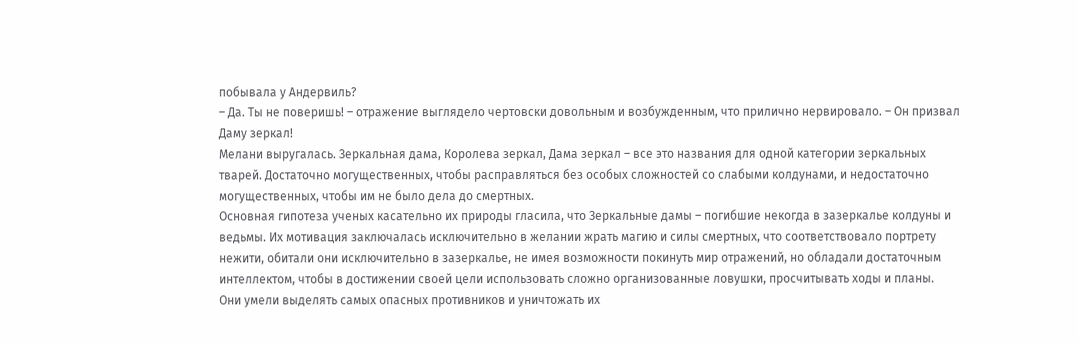побывала у Андервиль?
– Да. Ты не поверишь! – отражение выглядело чертовски довольным и возбужденным, что прилично нервировало. – Он призвал Даму зеркал!
Мелани выругалась. Зеркальная дама, Королева зеркал, Дама зеркал – все это названия для одной категории зеркальных тварей. Достаточно могущественных, чтобы расправляться без особых сложностей со слабыми колдунами, и недостаточно могущественных, чтобы им не было дела до смертных.
Основная гипотеза ученых касательно их природы гласила, что Зеркальные дамы – погибшие некогда в зазеркалье колдуны и ведьмы. Их мотивация заключалась исключительно в желании жрать магию и силы смертных, что соответствовало портрету нежити, обитали они исключительно в зазеркалье, не имея возможности покинуть мир отражений, но обладали достаточным интеллектом, чтобы в достижении своей цели использовать сложно организованные ловушки, просчитывать ходы и планы.
Они умели выделять самых опасных противников и уничтожать их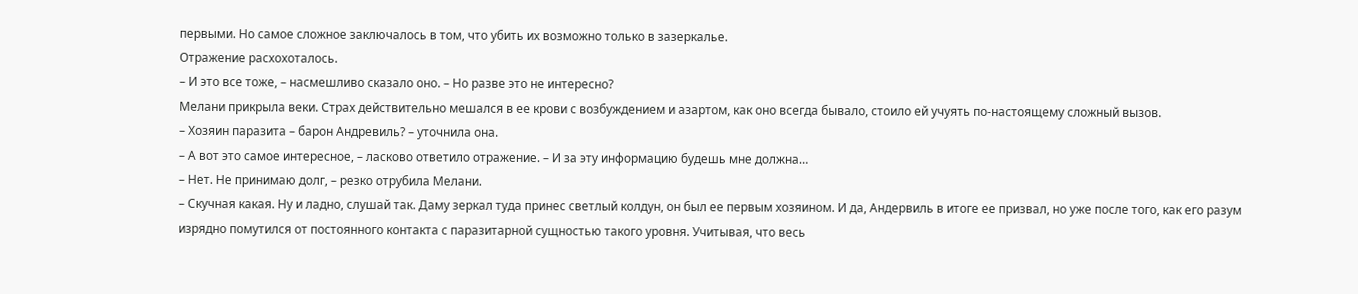первыми. Но самое сложное заключалось в том, что убить их возможно только в зазеркалье.
Отражение расхохоталось.
– И это все тоже, – насмешливо сказало оно. – Но разве это не интересно?
Мелани прикрыла веки. Страх действительно мешался в ее крови с возбуждением и азартом, как оно всегда бывало, стоило ей учуять по-настоящему сложный вызов.
– Хозяин паразита – барон Андревиль? – уточнила она.
– А вот это самое интересное, – ласково ответило отражение. – И за эту информацию будешь мне должна…
– Нет. Не принимаю долг, – резко отрубила Мелани.
– Скучная какая. Ну и ладно, слушай так. Даму зеркал туда принес светлый колдун, он был ее первым хозяином. И да, Андервиль в итоге ее призвал, но уже после того, как его разум изрядно помутился от постоянного контакта с паразитарной сущностью такого уровня. Учитывая, что весь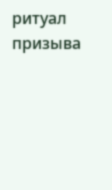ритуал призыва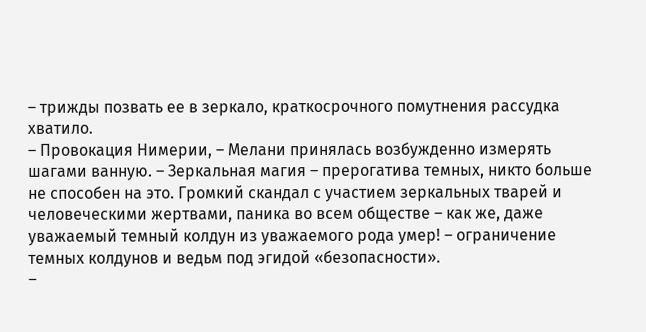– трижды позвать ее в зеркало, краткосрочного помутнения рассудка хватило.
– Провокация Нимерии, – Мелани принялась возбужденно измерять шагами ванную. – Зеркальная магия – прерогатива темных, никто больше не способен на это. Громкий скандал с участием зеркальных тварей и человеческими жертвами, паника во всем обществе – как же, даже уважаемый темный колдун из уважаемого рода умер! – ограничение темных колдунов и ведьм под эгидой «безопасности».
–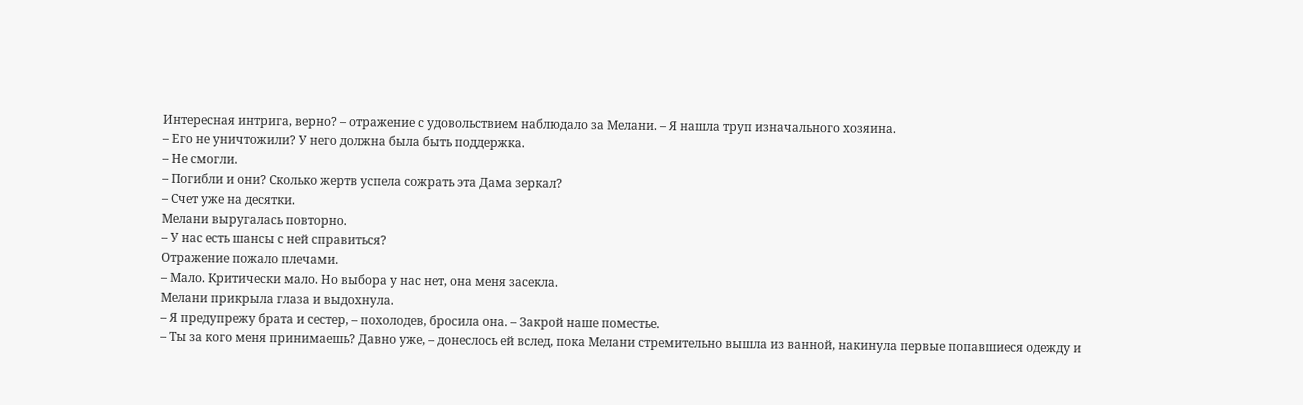Интересная интрига, верно? – отражение с удовольствием наблюдало за Мелани. – Я нашла труп изначального хозяина.
– Его не уничтожили? У него должна была быть поддержка.
– Не смогли.
– Погибли и они? Сколько жертв успела сожрать эта Дама зеркал?
– Счет уже на десятки.
Мелани выругалась повторно.
– У нас есть шансы с ней справиться?
Отражение пожало плечами.
– Мало. Критически мало. Но выбора у нас нет, она меня засекла.
Мелани прикрыла глаза и выдохнула.
– Я предупрежу брата и сестер, – похолодев, бросила она. – Закрой наше поместье.
– Ты за кого меня принимаешь? Давно уже, – донеслось ей вслед, пока Мелани стремительно вышла из ванной, накинула первые попавшиеся одежду и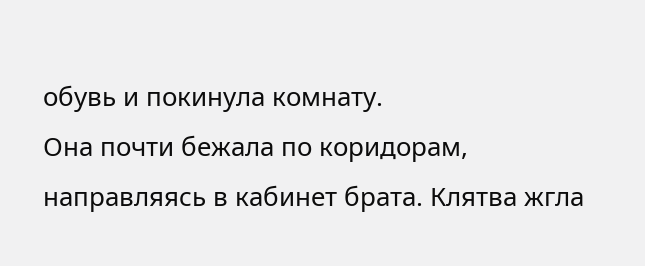обувь и покинула комнату.
Она почти бежала по коридорам, направляясь в кабинет брата. Клятва жгла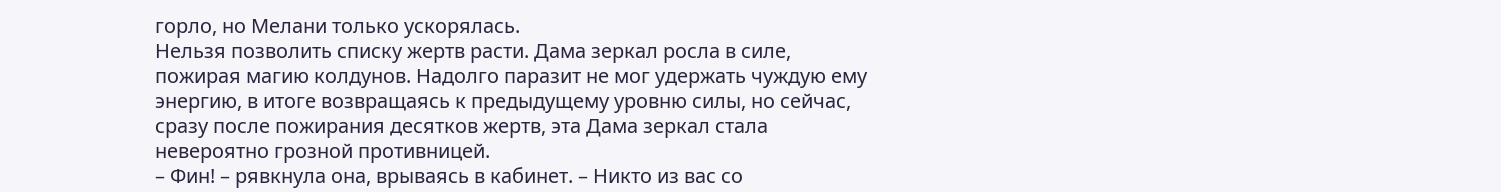горло, но Мелани только ускорялась.
Нельзя позволить списку жертв расти. Дама зеркал росла в силе, пожирая магию колдунов. Надолго паразит не мог удержать чуждую ему энергию, в итоге возвращаясь к предыдущему уровню силы, но сейчас, сразу после пожирания десятков жертв, эта Дама зеркал стала невероятно грозной противницей.
– Фин! – рявкнула она, врываясь в кабинет. – Никто из вас со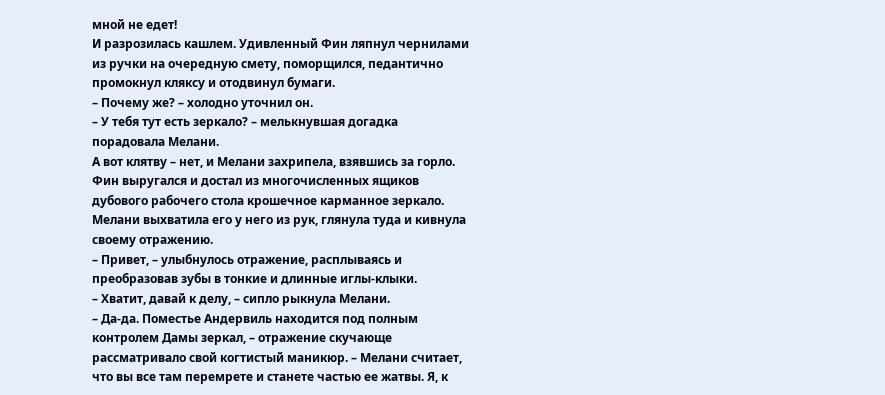мной не едет!
И разрозилась кашлем. Удивленный Фин ляпнул чернилами из ручки на очередную смету, поморщился, педантично промокнул кляксу и отодвинул бумаги.
– Почему же? – холодно уточнил он.
– У тебя тут есть зеркало? – мелькнувшая догадка порадовала Мелани.
А вот клятву – нет, и Мелани захрипела, взявшись за горло. Фин выругался и достал из многочисленных ящиков дубового рабочего стола крошечное карманное зеркало. Мелани выхватила его у него из рук, глянула туда и кивнула своему отражению.
– Привет, – улыбнулось отражение, расплываясь и преобразовав зубы в тонкие и длинные иглы-клыки.
– Хватит, давай к делу, – сипло рыкнула Мелани.
– Да-да. Поместье Андервиль находится под полным контролем Дамы зеркал, – отражение скучающе рассматривало свой когтистый маникюр. – Мелани считает, что вы все там перемрете и станете частью ее жатвы. Я, к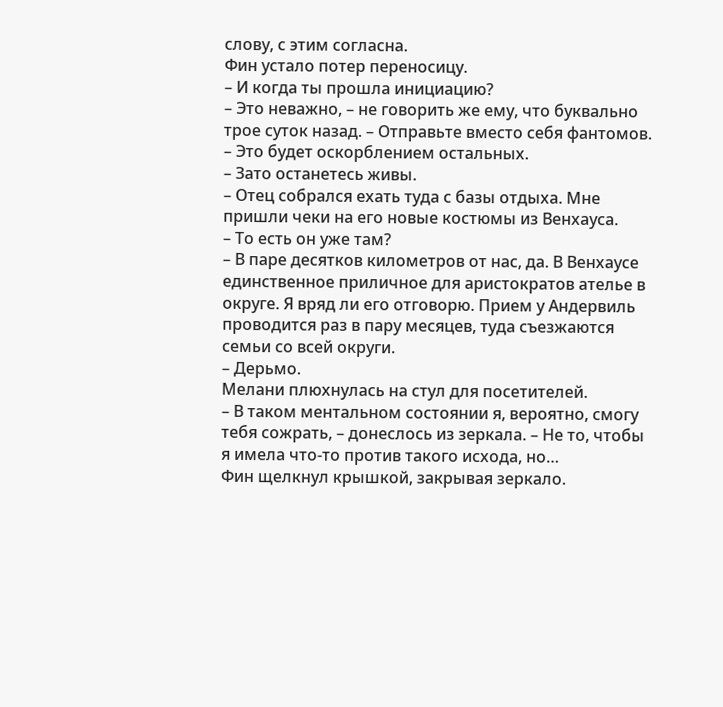слову, с этим согласна.
Фин устало потер переносицу.
– И когда ты прошла инициацию?
– Это неважно, – не говорить же ему, что буквально трое суток назад. – Отправьте вместо себя фантомов.
– Это будет оскорблением остальных.
– Зато останетесь живы.
– Отец собрался ехать туда с базы отдыха. Мне пришли чеки на его новые костюмы из Венхауса.
– То есть он уже там?
– В паре десятков километров от нас, да. В Венхаусе единственное приличное для аристократов ателье в округе. Я вряд ли его отговорю. Прием у Андервиль проводится раз в пару месяцев, туда съезжаются семьи со всей округи.
– Дерьмо.
Мелани плюхнулась на стул для посетителей.
– В таком ментальном состоянии я, вероятно, смогу тебя сожрать, – донеслось из зеркала. – Не то, чтобы я имела что-то против такого исхода, но…
Фин щелкнул крышкой, закрывая зеркало.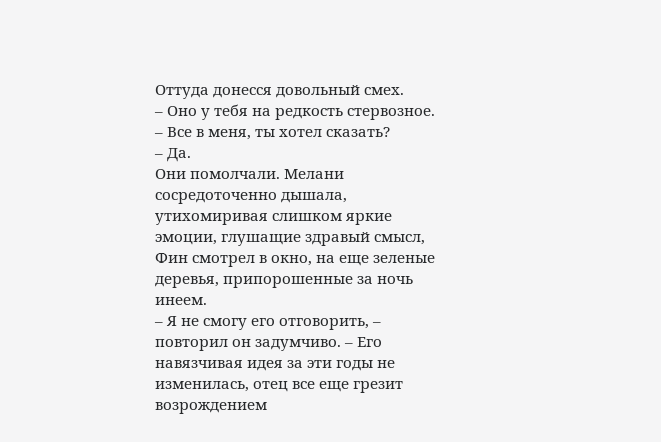Оттуда донесся довольный смех.
– Оно у тебя на редкость стервозное.
– Все в меня, ты хотел сказать?
– Да.
Они помолчали. Мелани сосредоточенно дышала, утихомиривая слишком яркие эмоции, глушащие здравый смысл, Фин смотрел в окно, на еще зеленые деревья, припорошенные за ночь инеем.
– Я не смогу его отговорить, – повторил он задумчиво. – Его навязчивая идея за эти годы не изменилась, отец все еще грезит возрождением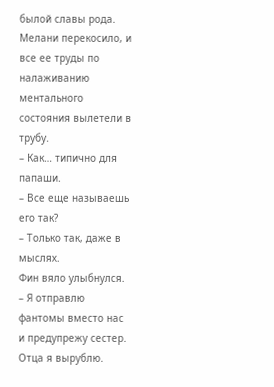былой славы рода.
Мелани перекосило, и все ее труды по налаживанию ментального состояния вылетели в трубу.
– Как… типично для папаши.
– Все еще называешь его так?
– Только так, даже в мыслях.
Фин вяло улыбнулся.
– Я отправлю фантомы вместо нас и предупрежу сестер. Отца я вырублю.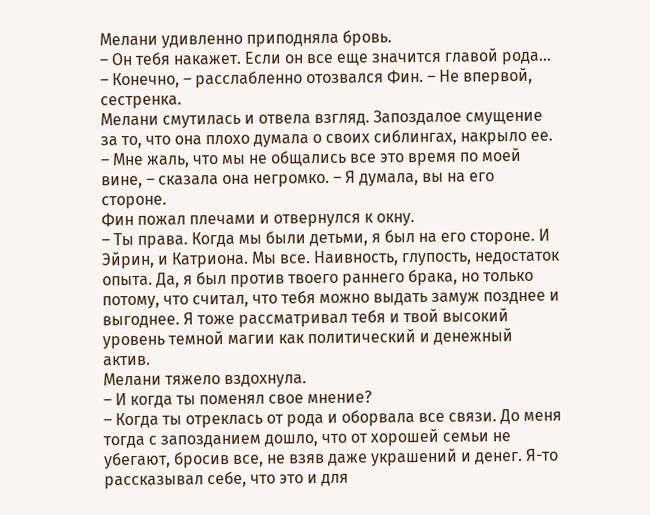Мелани удивленно приподняла бровь.
– Он тебя накажет. Если он все еще значится главой рода…
– Конечно, – расслабленно отозвался Фин. – Не впервой, сестренка.
Мелани смутилась и отвела взгляд. Запоздалое смущение за то, что она плохо думала о своих сиблингах, накрыло ее.
– Мне жаль, что мы не общались все это время по моей вине, – сказала она негромко. – Я думала, вы на его стороне.
Фин пожал плечами и отвернулся к окну.
– Ты права. Когда мы были детьми, я был на его стороне. И Эйрин, и Катриона. Мы все. Наивность, глупость, недостаток опыта. Да, я был против твоего раннего брака, но только потому, что считал, что тебя можно выдать замуж позднее и выгоднее. Я тоже рассматривал тебя и твой высокий уровень темной магии как политический и денежный актив.
Мелани тяжело вздохнула.
– И когда ты поменял свое мнение?
– Когда ты отреклась от рода и оборвала все связи. До меня тогда с запозданием дошло, что от хорошей семьи не убегают, бросив все, не взяв даже украшений и денег. Я-то рассказывал себе, что это и для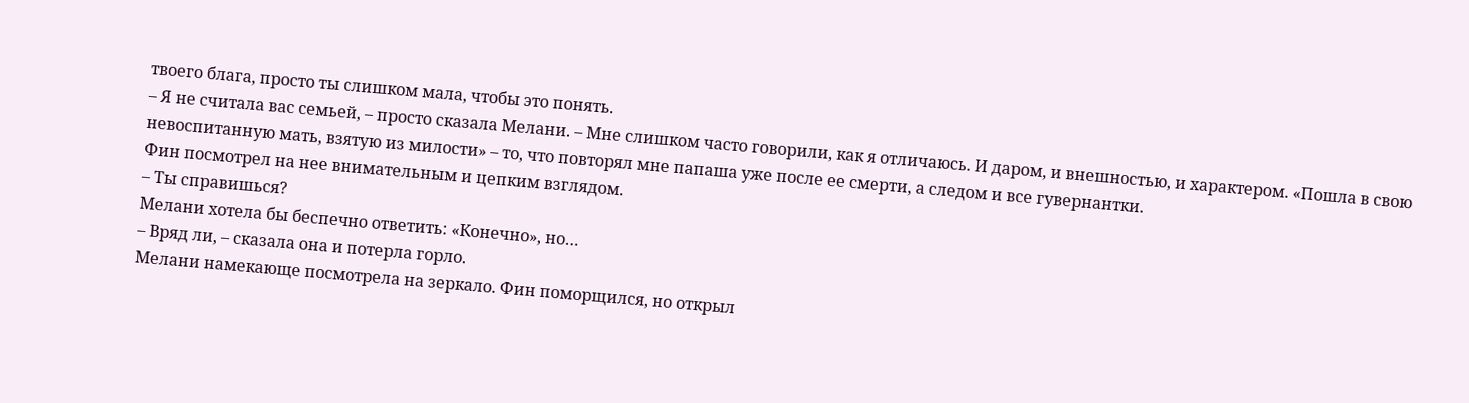твоего блага, просто ты слишком мала, чтобы это понять.
– Я не считала вас семьей, – просто сказала Мелани. – Мне слишком часто говорили, как я отличаюсь. И даром, и внешностью, и характером. «Пошла в свою невоспитанную мать, взятую из милости» – то, что повторял мне папаша уже после ее смерти, а следом и все гувернантки.
Фин посмотрел на нее внимательным и цепким взглядом.
– Ты справишься?
Мелани хотела бы беспечно ответить: «Конечно», но…
– Вряд ли, – сказала она и потерла горло.
Мелани намекающе посмотрела на зеркало. Фин поморщился, но открыл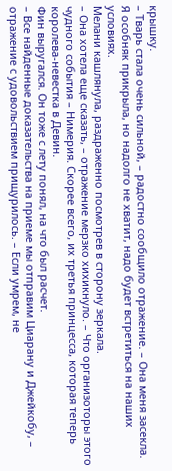крышку.
– Тварь стала очень сильной, – радостно сообщило отражение. – Она меня засекла. Я особняк прикрыла, но надолго не хватит, надо будет встретиться на наших условиях.
Мелани кашлянула, раздраженно посмотрев в сторону зеркала.
– Она хотела еще сказать, – отражение мерзко хихикнуло. – Что организоторы этого чудного события – Нимерия. Скорее всего, их третья принцесса, которая теперь королева-невестка в Девин.
Фин выругался. Он тоже с лету понял, на что был расчет.
– Все найденные доказательства на приеме мы отправим Циарану и Джейкобу, – отражение с удовольствием прищурилось. – Если умрем, не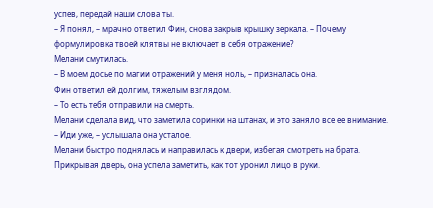успев, передай наши слова ты.
– Я понял, – мрачно ответил Фин, снова закрыв крышку зеркала. – Почему формулировка твоей клятвы не включает в себя отражение?
Мелани смутилась.
– В моем досье по магии отражений у меня ноль, – призналась она.
Фин ответил ей долгим, тяжелым взглядом.
– То есть тебя отправили на смерть.
Мелани сделала вид, что заметила соринки на штанах, и это заняло все ее внимание.
– Иди уже, – услышала она усталое.
Мелани быстро поднялась и направилась к двери, избегая смотреть на брата. Прикрывая дверь, она успела заметить, как тот уронил лицо в руки.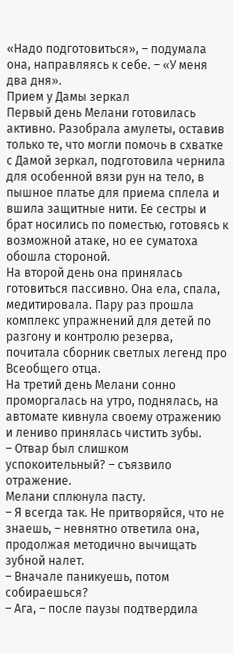«Надо подготовиться», – подумала она, направляясь к себе. – «У меня два дня».
Прием у Дамы зеркал
Первый день Мелани готовилась активно. Разобрала амулеты, оставив только те, что могли помочь в схватке с Дамой зеркал, подготовила чернила для особенной вязи рун на тело, в пышное платье для приема сплела и вшила защитные нити. Ее сестры и брат носились по поместью, готовясь к возможной атаке, но ее суматоха обошла стороной.
На второй день она принялась готовиться пассивно. Она ела, спала, медитировала. Пару раз прошла комплекс упражнений для детей по разгону и контролю резерва, почитала сборник светлых легенд про Всеобщего отца.
На третий день Мелани сонно проморгалась на утро, поднялась, на автомате кивнула своему отражению и лениво принялась чистить зубы.
– Отвар был слишком успокоительный? – съязвило отражение.
Мелани сплюнула пасту.
– Я всегда так. Не притворяйся, что не знаешь, – невнятно ответила она, продолжая методично вычищать зубной налет.
– Вначале паникуешь, потом собираешься?
– Ага, – после паузы подтвердила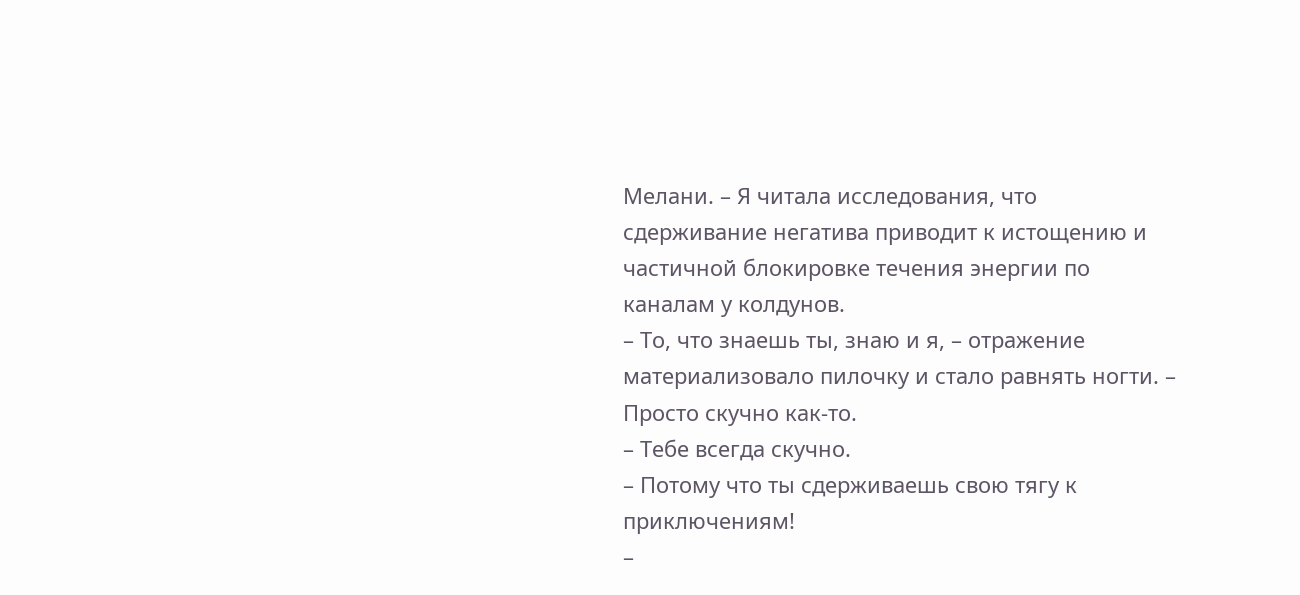Мелани. – Я читала исследования, что сдерживание негатива приводит к истощению и частичной блокировке течения энергии по каналам у колдунов.
– То, что знаешь ты, знаю и я, – отражение материализовало пилочку и стало равнять ногти. – Просто скучно как-то.
– Тебе всегда скучно.
– Потому что ты сдерживаешь свою тягу к приключениям!
–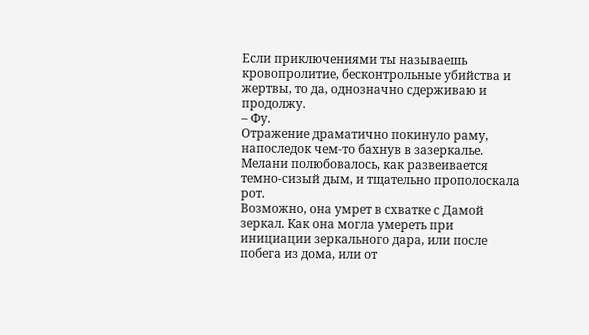Если приключениями ты называешь кровопролитие, бесконтрольные убийства и жертвы, то да, однозначно сдерживаю и продолжу.
– Фу.
Отражение драматично покинуло раму, напоследок чем-то бахнув в зазеркалье. Мелани полюбовалось, как развеивается темно-сизый дым, и тщательно прополоскала рот.
Возможно, она умрет в схватке с Дамой зеркал. Как она могла умереть при инициации зеркального дара, или после побега из дома, или от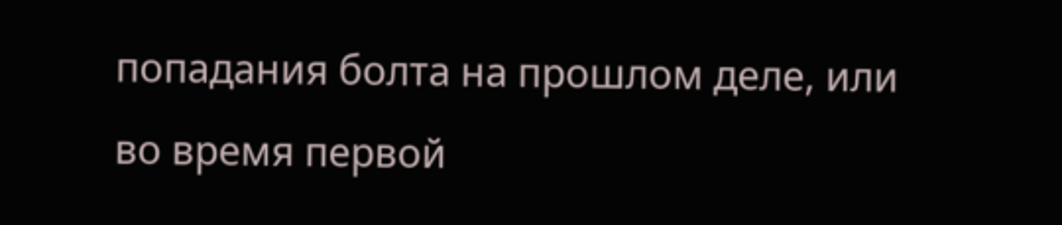попадания болта на прошлом деле, или во время первой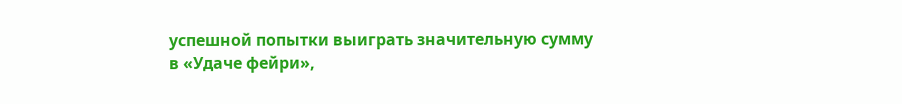успешной попытки выиграть значительную сумму в «Удаче фейри»,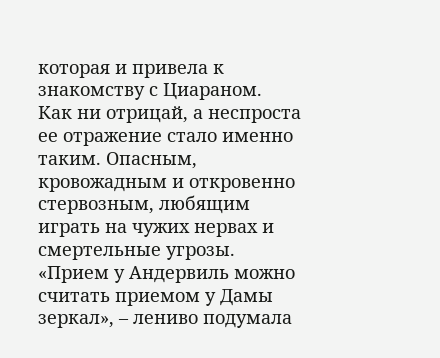которая и привела к знакомству с Циараном.
Как ни отрицай, а неспроста ее отражение стало именно таким. Опасным, кровожадным и откровенно стервозным, любящим играть на чужих нервах и смертельные угрозы.
«Прием у Андервиль можно считать приемом у Дамы зеркал», – лениво подумала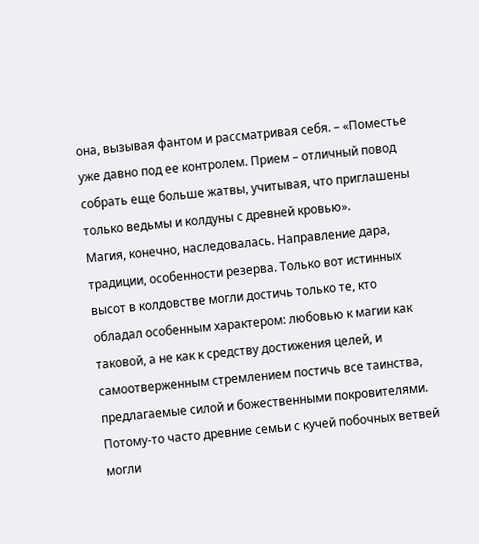она, вызывая фантом и рассматривая себя. – «Поместье уже давно под ее контролем. Прием – отличный повод собрать еще больше жатвы, учитывая, что приглашены только ведьмы и колдуны с древней кровью».
Магия, конечно, наследовалась. Направление дара, традиции, особенности резерва. Только вот истинных высот в колдовстве могли достичь только те, кто обладал особенным характером: любовью к магии как таковой, а не как к средству достижения целей, и самоотверженным стремлением постичь все таинства, предлагаемые силой и божественными покровителями.
Потому-то часто древние семьи с кучей побочных ветвей могли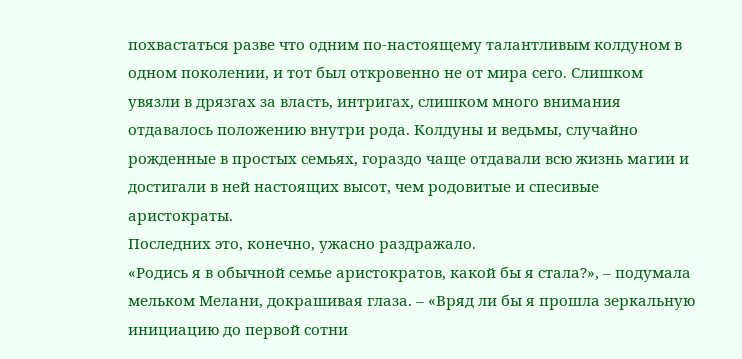похвастаться разве что одним по-настоящему талантливым колдуном в одном поколении, и тот был откровенно не от мира сего. Слишком увязли в дрязгах за власть, интригах, слишком много внимания отдавалось положению внутри рода. Колдуны и ведьмы, случайно рожденные в простых семьях, гораздо чаще отдавали всю жизнь магии и достигали в ней настоящих высот, чем родовитые и спесивые аристократы.
Последних это, конечно, ужасно раздражало.
«Родись я в обычной семье аристократов, какой бы я стала?», – подумала мельком Мелани, докрашивая глаза. – «Вряд ли бы я прошла зеркальную инициацию до первой сотни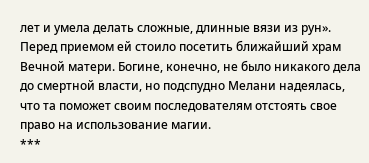лет и умела делать сложные, длинные вязи из рун».
Перед приемом ей стоило посетить ближайший храм Вечной матери. Богине, конечно, не было никакого дела до смертной власти, но подспудно Мелани надеялась, что та поможет своим последователям отстоять свое право на использование магии.
***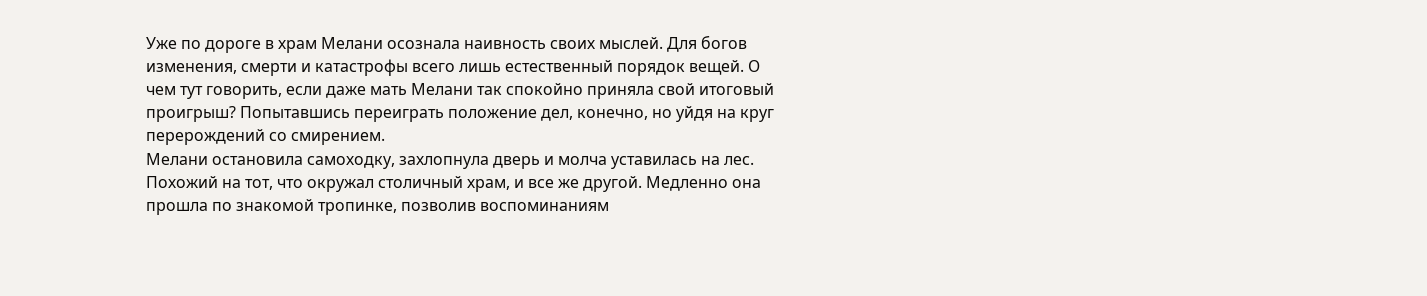Уже по дороге в храм Мелани осознала наивность своих мыслей. Для богов изменения, смерти и катастрофы всего лишь естественный порядок вещей. О чем тут говорить, если даже мать Мелани так спокойно приняла свой итоговый проигрыш? Попытавшись переиграть положение дел, конечно, но уйдя на круг перерождений со смирением.
Мелани остановила самоходку, захлопнула дверь и молча уставилась на лес. Похожий на тот, что окружал столичный храм, и все же другой. Медленно она прошла по знакомой тропинке, позволив воспоминаниям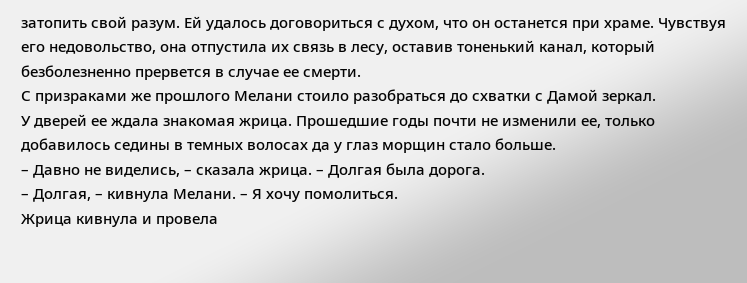затопить свой разум. Ей удалось договориться с духом, что он останется при храме. Чувствуя его недовольство, она отпустила их связь в лесу, оставив тоненький канал, который безболезненно прервется в случае ее смерти.
С призраками же прошлого Мелани стоило разобраться до схватки с Дамой зеркал.
У дверей ее ждала знакомая жрица. Прошедшие годы почти не изменили ее, только добавилось седины в темных волосах да у глаз морщин стало больше.
– Давно не виделись, – сказала жрица. – Долгая была дорога.
– Долгая, – кивнула Мелани. – Я хочу помолиться.
Жрица кивнула и провела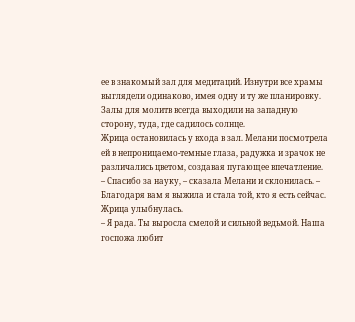ее в знакомый зал для медитаций. Изнутри все храмы выглядели одинаково, имея одну и ту же планировку. Залы для молитв всегда выходили на западную сторону, туда, где садилось солнце.
Жрица остановилась у входа в зал. Мелани посмотрела ей в непроницаемо-темные глаза, радужка и зрачок не различались цветом, создавая пугающее впечатление.
– Спасибо за науку, – сказала Мелани и склонилась. – Благодаря вам я выжила и стала той, кто я есть сейчас.
Жрица улыбнулась.
– Я рада. Ты выросла смелой и сильной ведьмой. Наша госпожа любит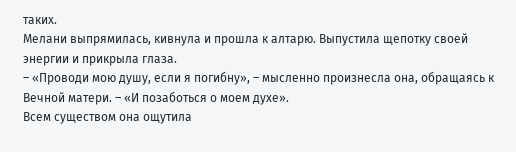таких.
Мелани выпрямилась, кивнула и прошла к алтарю. Выпустила щепотку своей энергии и прикрыла глаза.
– «Проводи мою душу, если я погибну», – мысленно произнесла она, обращаясь к Вечной матери. – «И позаботься о моем духе».
Всем существом она ощутила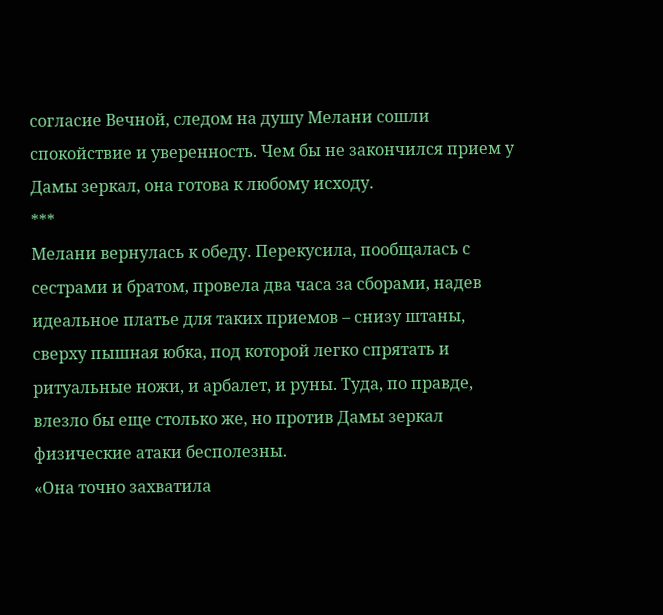согласие Вечной, следом на душу Мелани сошли спокойствие и уверенность. Чем бы не закончился прием у Дамы зеркал, она готова к любому исходу.
***
Мелани вернулась к обеду. Перекусила, пообщалась с сестрами и братом, провела два часа за сборами, надев идеальное платье для таких приемов – снизу штаны, сверху пышная юбка, под которой легко спрятать и ритуальные ножи, и арбалет, и руны. Туда, по правде, влезло бы еще столько же, но против Дамы зеркал физические атаки бесполезны.
«Она точно захватила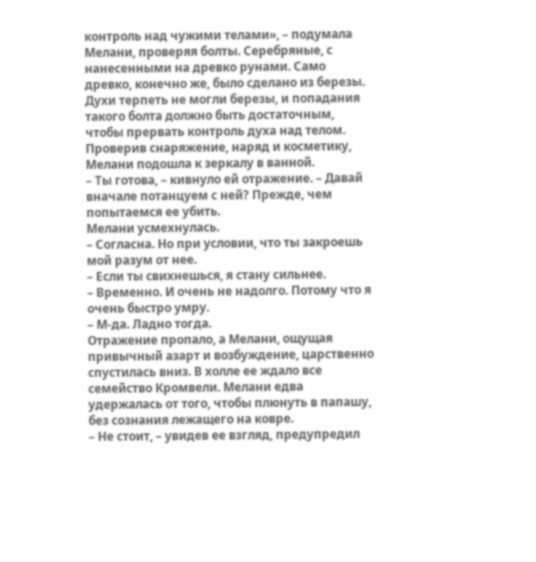контроль над чужими телами», – подумала Мелани, проверяя болты. Серебряные, с нанесенными на древко рунами. Само древко, конечно же, было сделано из березы. Духи терпеть не могли березы, и попадания такого болта должно быть достаточным, чтобы прервать контроль духа над телом.
Проверив снаряжение, наряд и косметику, Мелани подошла к зеркалу в ванной.
– Ты готова, – кивнуло ей отражение. – Давай вначале потанцуем с ней? Прежде, чем попытаемся ее убить.
Мелани усмехнулась.
– Согласна. Но при условии, что ты закроешь мой разум от нее.
– Если ты свихнешься, я стану сильнее.
– Временно. И очень не надолго. Потому что я очень быстро умру.
– М-да. Ладно тогда.
Отражение пропало, а Мелани, ощущая привычный азарт и возбуждение, царственно спустилась вниз. В холле ее ждало все семейство Кромвели. Мелани едва удержалась от того, чтобы плюнуть в папашу, без сознания лежащего на ковре.
– Не стоит, – увидев ее взгляд, предупредил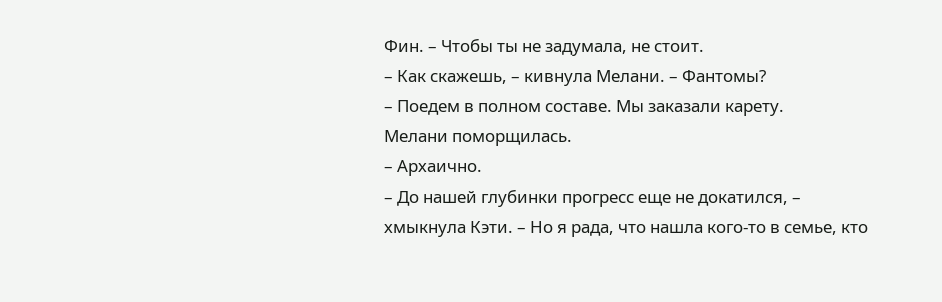Фин. – Чтобы ты не задумала, не стоит.
– Как скажешь, – кивнула Мелани. – Фантомы?
– Поедем в полном составе. Мы заказали карету.
Мелани поморщилась.
– Архаично.
– До нашей глубинки прогресс еще не докатился, – хмыкнула Кэти. – Но я рада, что нашла кого-то в семье, кто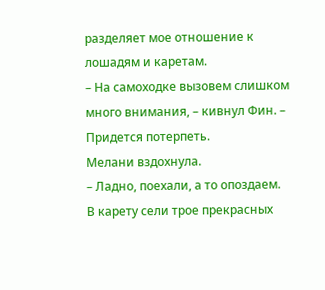разделяет мое отношение к лошадям и каретам.
– На самоходке вызовем слишком много внимания, – кивнул Фин. – Придется потерпеть.
Мелани вздохнула.
– Ладно, поехали, а то опоздаем.
В карету сели трое прекрасных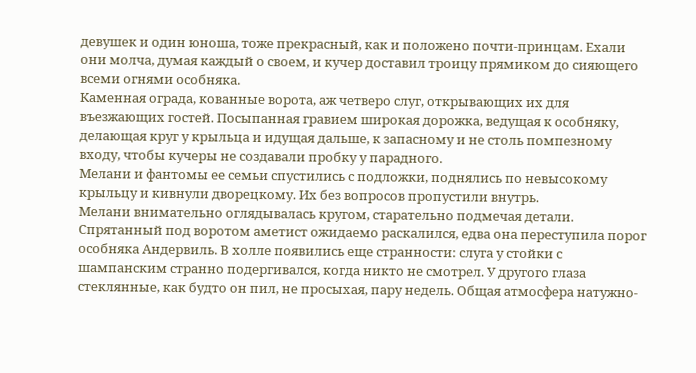девушек и один юноша, тоже прекрасный, как и положено почти-принцам. Ехали они молча, думая каждый о своем, и кучер доставил троицу прямиком до сияющего всеми огнями особняка.
Каменная ограда, кованные ворота, аж четверо слуг, открывающих их для въезжающих гостей. Посыпанная гравием широкая дорожка, ведущая к особняку, делающая круг у крыльца и идущая дальше, к запасному и не столь помпезному входу, чтобы кучеры не создавали пробку у парадного.
Мелани и фантомы ее семьи спустились с подложки, поднялись по невысокому крыльцу и кивнули дворецкому. Их без вопросов пропустили внутрь.
Мелани внимательно оглядывалась кругом, старательно подмечая детали. Спрятанный под воротом аметист ожидаемо раскалился, едва она переступила порог особняка Андервиль. В холле появились еще странности: слуга у стойки с шампанским странно подергивался, когда никто не смотрел. У другого глаза стеклянные, как будто он пил, не просыхая, пару недель. Общая атмосфера натужно-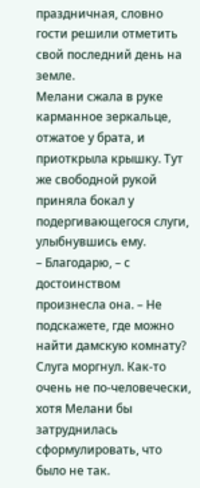праздничная, словно гости решили отметить свой последний день на земле.
Мелани сжала в руке карманное зеркальце, отжатое у брата, и приоткрыла крышку. Тут же свободной рукой приняла бокал у подергивающегося слуги, улыбнувшись ему.
– Благодарю, – с достоинством произнесла она. – Не подскажете, где можно найти дамскую комнату?
Слуга моргнул. Как-то очень не по-человечески, хотя Мелани бы затруднилась сформулировать, что было не так.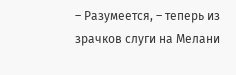– Разумеется, – теперь из зрачков слуги на Мелани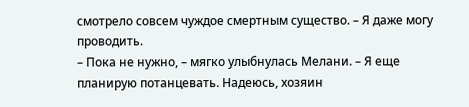смотрело совсем чуждое смертным существо. – Я даже могу проводить.
– Пока не нужно, – мягко улыбнулась Мелани. – Я еще планирую потанцевать. Надеюсь, хозяин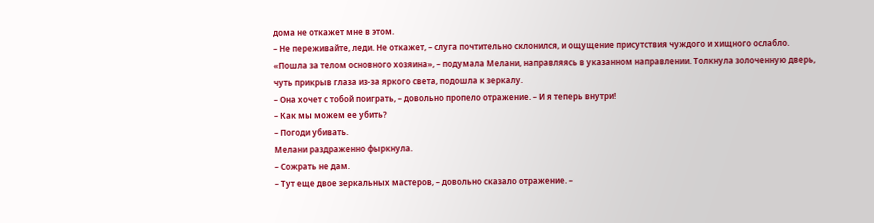дома не откажет мне в этом.
– Не переживайте, леди. Не откажет, – слуга почтительно склонился, и ощущение присутствия чуждого и хищного ослабло.
«Пошла за телом основного хозяина», – подумала Мелани, направляясь в указанном направлении. Толкнула золоченную дверь, чуть прикрыв глаза из-за яркого света, подошла к зеркалу.
– Она хочет с тобой поиграть, – довольно пропело отражение. – И я теперь внутри!
– Как мы можем ее убить?
– Погоди убивать.
Мелани раздраженно фыркнула.
– Сожрать не дам.
– Тут еще двое зеркальных мастеров, – довольно сказало отражение. –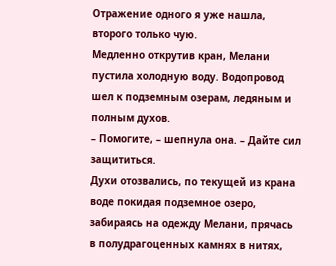Отражение одного я уже нашла, второго только чую.
Медленно открутив кран, Мелани пустила холодную воду. Водопровод шел к подземным озерам, ледяным и полным духов.
– Помогите, – шепнула она. – Дайте сил защититься.
Духи отозвались, по текущей из крана воде покидая подземное озеро, забираясь на одежду Мелани, прячась в полудрагоценных камнях в нитях,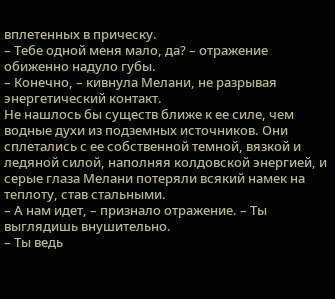вплетенных в прическу.
– Тебе одной меня мало, да? – отражение обиженно надуло губы.
– Конечно, – кивнула Мелани, не разрывая энергетический контакт.
Не нашлось бы существ ближе к ее силе, чем водные духи из подземных источников. Они сплетались с ее собственной темной, вязкой и ледяной силой, наполняя колдовской энергией, и серые глаза Мелани потеряли всякий намек на теплоту, став стальными.
– А нам идет, – признало отражение. – Ты выглядишь внушительно.
– Ты ведь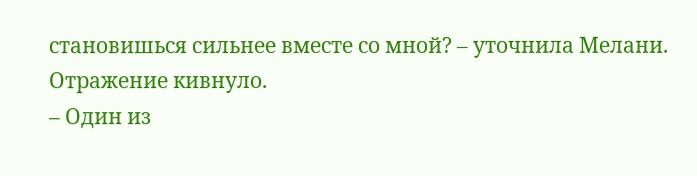становишься сильнее вместе со мной? – уточнила Мелани.
Отражение кивнуло.
– Один из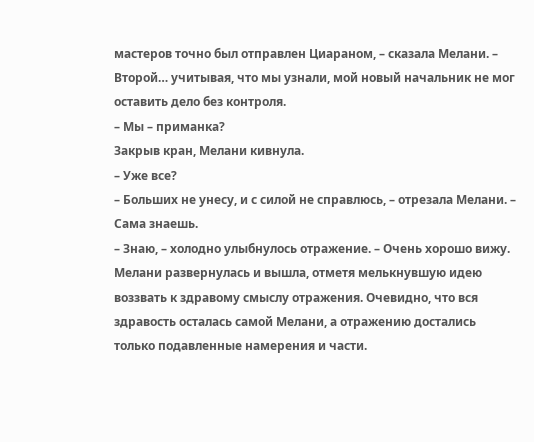мастеров точно был отправлен Циараном, – сказала Мелани. – Второй… учитывая, что мы узнали, мой новый начальник не мог оставить дело без контроля.
– Мы – приманка?
Закрыв кран, Мелани кивнула.
– Уже все?
– Больших не унесу, и с силой не справлюсь, – отрезала Мелани. – Сама знаешь.
– Знаю, – холодно улыбнулось отражение. – Очень хорошо вижу.
Мелани развернулась и вышла, отметя мелькнувшую идею воззвать к здравому смыслу отражения. Очевидно, что вся здравость осталась самой Мелани, а отражению достались только подавленные намерения и части.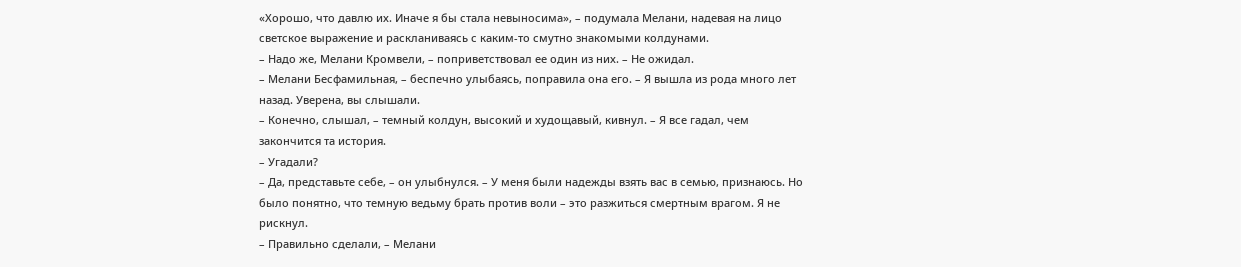«Хорошо, что давлю их. Иначе я бы стала невыносима», – подумала Мелани, надевая на лицо светское выражение и раскланиваясь с каким-то смутно знакомыми колдунами.
– Надо же, Мелани Кромвели, – поприветствовал ее один из них. – Не ожидал.
– Мелани Бесфамильная, – беспечно улыбаясь, поправила она его. – Я вышла из рода много лет назад. Уверена, вы слышали.
– Конечно, слышал, – темный колдун, высокий и худощавый, кивнул. – Я все гадал, чем закончится та история.
– Угадали?
– Да, представьте себе, – он улыбнулся. – У меня были надежды взять вас в семью, признаюсь. Но было понятно, что темную ведьму брать против воли – это разжиться смертным врагом. Я не рискнул.
– Правильно сделали, – Мелани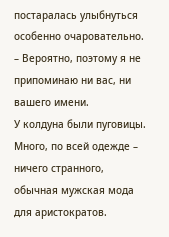постаралась улыбнуться особенно очаровательно. – Вероятно, поэтому я не припоминаю ни вас, ни вашего имени.
У колдуна были пуговицы. Много, по всей одежде – ничего странного, обычная мужская мода для аристократов.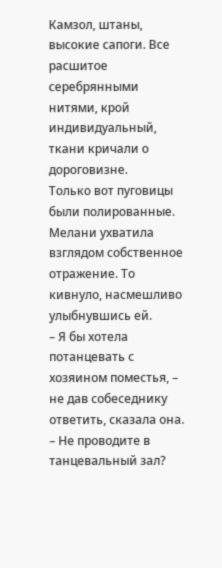Камзол, штаны, высокие сапоги. Все расшитое серебрянными нитями, крой индивидуальный, ткани кричали о дороговизне.
Только вот пуговицы были полированные. Мелани ухватила взглядом собственное отражение. То кивнуло, насмешливо улыбнувшись ей.
– Я бы хотела потанцевать с хозяином поместья, – не дав собеседнику ответить, сказала она. – Не проводите в танцевальный зал?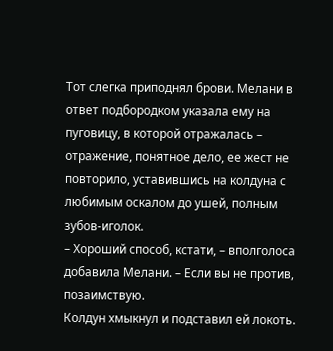Тот слегка приподнял брови. Мелани в ответ подбородком указала ему на пуговицу, в которой отражалась – отражение, понятное дело, ее жест не повторило, уставившись на колдуна с любимым оскалом до ушей, полным зубов-иголок.
– Хороший способ, кстати, – вполголоса добавила Мелани. – Если вы не против, позаимствую.
Колдун хмыкнул и подставил ей локоть.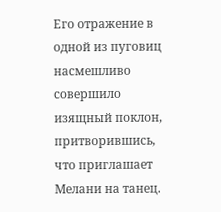Его отражение в одной из пуговиц насмешливо совершило изящный поклон, притворившись, что приглашает Мелани на танец.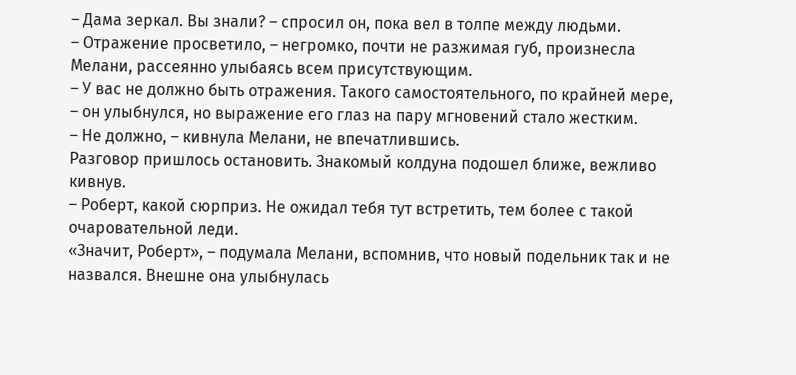– Дама зеркал. Вы знали? – спросил он, пока вел в толпе между людьми.
– Отражение просветило, – негромко, почти не разжимая губ, произнесла Мелани, рассеянно улыбаясь всем присутствующим.
– У вас не должно быть отражения. Такого самостоятельного, по крайней мере, – он улыбнулся, но выражение его глаз на пару мгновений стало жестким.
– Не должно, – кивнула Мелани, не впечатлившись.
Разговор пришлось остановить. Знакомый колдуна подошел ближе, вежливо кивнув.
– Роберт, какой сюрприз. Не ожидал тебя тут встретить, тем более с такой очаровательной леди.
«Значит, Роберт», – подумала Мелани, вспомнив, что новый подельник так и не назвался. Внешне она улыбнулась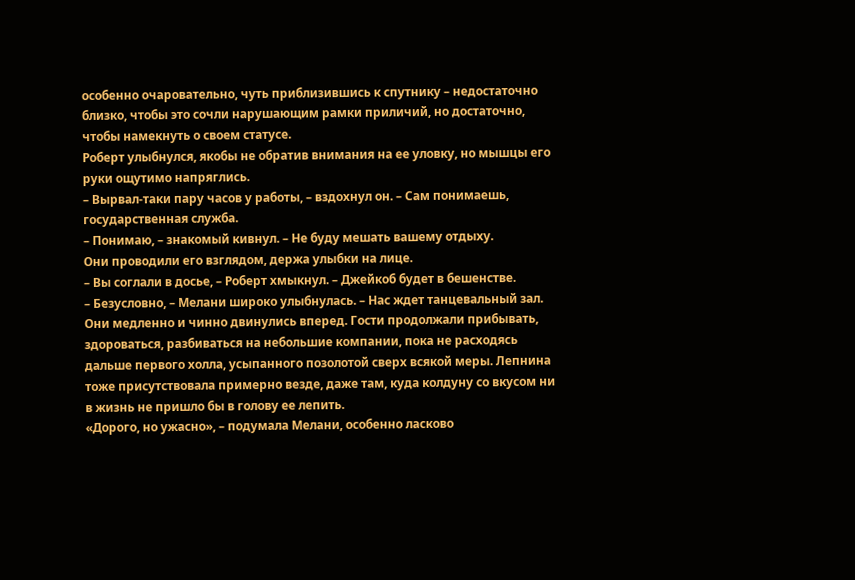особенно очаровательно, чуть приблизившись к спутнику – недостаточно близко, чтобы это сочли нарушающим рамки приличий, но достаточно, чтобы намекнуть о своем статусе.
Роберт улыбнулся, якобы не обратив внимания на ее уловку, но мышцы его руки ощутимо напряглись.
– Вырвал-таки пару часов у работы, – вздохнул он. – Сам понимаешь, государственная служба.
– Понимаю, – знакомый кивнул. – Не буду мешать вашему отдыху.
Они проводили его взглядом, держа улыбки на лице.
– Вы соглали в досье, – Роберт хмыкнул. – Джейкоб будет в бешенстве.
– Безусловно, – Мелани широко улыбнулась. – Нас ждет танцевальный зал.
Они медленно и чинно двинулись вперед. Гости продолжали прибывать, здороваться, разбиваться на небольшие компании, пока не расходясь дальше первого холла, усыпанного позолотой сверх всякой меры. Лепнина тоже присутствовала примерно везде, даже там, куда колдуну со вкусом ни в жизнь не пришло бы в голову ее лепить.
«Дорого, но ужасно», – подумала Мелани, особенно ласково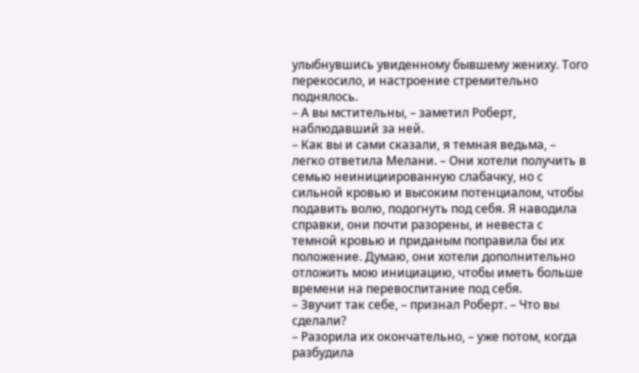улыбнувшись увиденному бывшему жениху. Того перекосило, и настроение стремительно поднялось.
– А вы мстительны, – заметил Роберт, наблюдавший за ней.
– Как вы и сами сказали, я темная ведьма, – легко ответила Мелани. – Они хотели получить в семью неинициированную слабачку, но с сильной кровью и высоким потенциалом, чтобы подавить волю, подогнуть под себя. Я наводила справки, они почти разорены, и невеста с темной кровью и приданым поправила бы их положение. Думаю, они хотели дополнительно отложить мою инициацию, чтобы иметь больше времени на перевоспитание под себя.
– Звучит так себе, – признал Роберт. – Что вы сделали?
– Разорила их окончательно, – уже потом, когда разбудила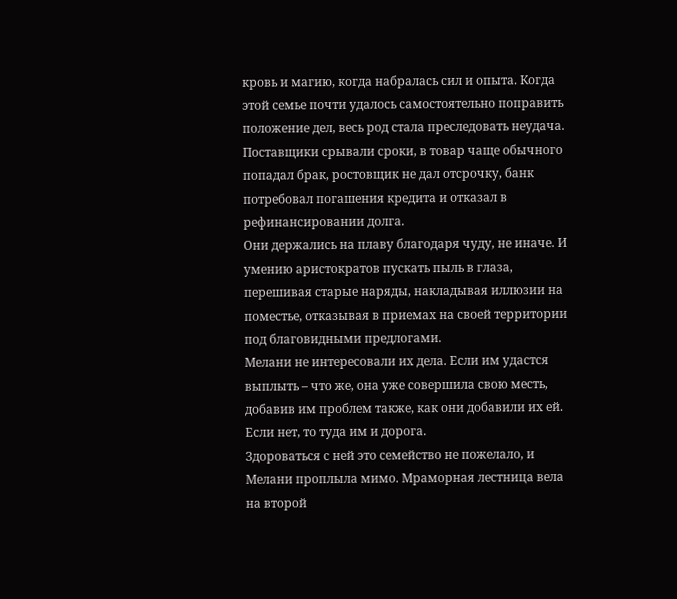кровь и магию, когда набралась сил и опыта. Когда этой семье почти удалось самостоятельно поправить положение дел, весь род стала преследовать неудача. Поставщики срывали сроки, в товар чаще обычного попадал брак, ростовщик не дал отсрочку, банк потребовал погашения кредита и отказал в рефинансировании долга.
Они держались на плаву благодаря чуду, не иначе. И умению аристократов пускать пыль в глаза, перешивая старые наряды, накладывая иллюзии на поместье, отказывая в приемах на своей территории под благовидными предлогами.
Мелани не интересовали их дела. Если им удастся выплыть – что же, она уже совершила свою месть, добавив им проблем также, как они добавили их ей. Если нет, то туда им и дорога.
Здороваться с ней это семейство не пожелало, и Мелани проплыла мимо. Мраморная лестница вела на второй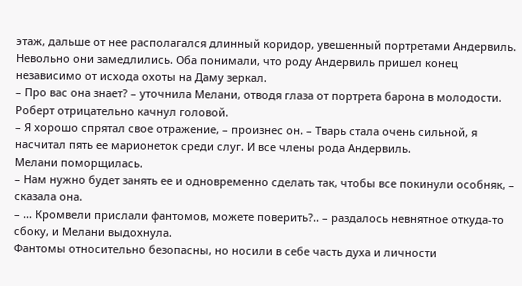этаж, дальше от нее располагался длинный коридор, увешенный портретами Андервиль.
Невольно они замедлились. Оба понимали, что роду Андервиль пришел конец независимо от исхода охоты на Даму зеркал.
– Про вас она знает? – уточнила Мелани, отводя глаза от портрета барона в молодости.
Роберт отрицательно качнул головой.
– Я хорошо спрятал свое отражение, – произнес он. – Тварь стала очень сильной, я насчитал пять ее марионеток среди слуг. И все члены рода Андервиль.
Мелани поморщилась.
– Нам нужно будет занять ее и одновременно сделать так, чтобы все покинули особняк, – сказала она.
– … Кромвели прислали фантомов, можете поверить?.. – раздалось невнятное откуда-то сбоку, и Мелани выдохнула.
Фантомы относительно безопасны, но носили в себе часть духа и личности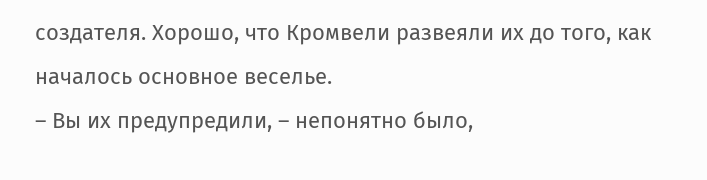создателя. Хорошо, что Кромвели развеяли их до того, как началось основное веселье.
– Вы их предупредили, – непонятно было,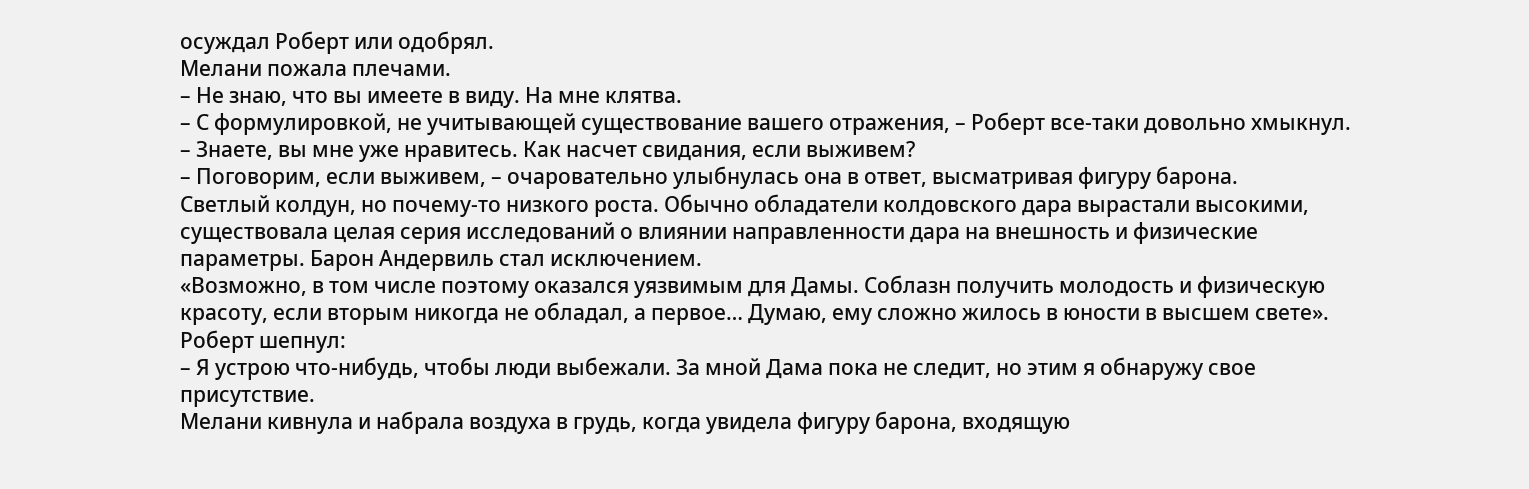осуждал Роберт или одобрял.
Мелани пожала плечами.
– Не знаю, что вы имеете в виду. На мне клятва.
– С формулировкой, не учитывающей существование вашего отражения, – Роберт все-таки довольно хмыкнул. – Знаете, вы мне уже нравитесь. Как насчет свидания, если выживем?
– Поговорим, если выживем, – очаровательно улыбнулась она в ответ, высматривая фигуру барона.
Светлый колдун, но почему-то низкого роста. Обычно обладатели колдовского дара вырастали высокими, существовала целая серия исследований о влиянии направленности дара на внешность и физические параметры. Барон Андервиль стал исключением.
«Возможно, в том числе поэтому оказался уязвимым для Дамы. Соблазн получить молодость и физическую красоту, если вторым никогда не обладал, а первое… Думаю, ему сложно жилось в юности в высшем свете».
Роберт шепнул:
– Я устрою что-нибудь, чтобы люди выбежали. За мной Дама пока не следит, но этим я обнаружу свое присутствие.
Мелани кивнула и набрала воздуха в грудь, когда увидела фигуру барона, входящую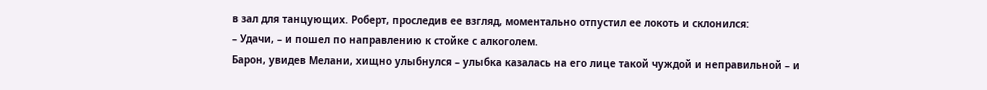в зал для танцующих. Роберт, проследив ее взгляд, моментально отпустил ее локоть и склонился:
– Удачи, – и пошел по направлению к стойке с алкоголем.
Барон, увидев Мелани, хищно улыбнулся – улыбка казалась на его лице такой чуждой и неправильной – и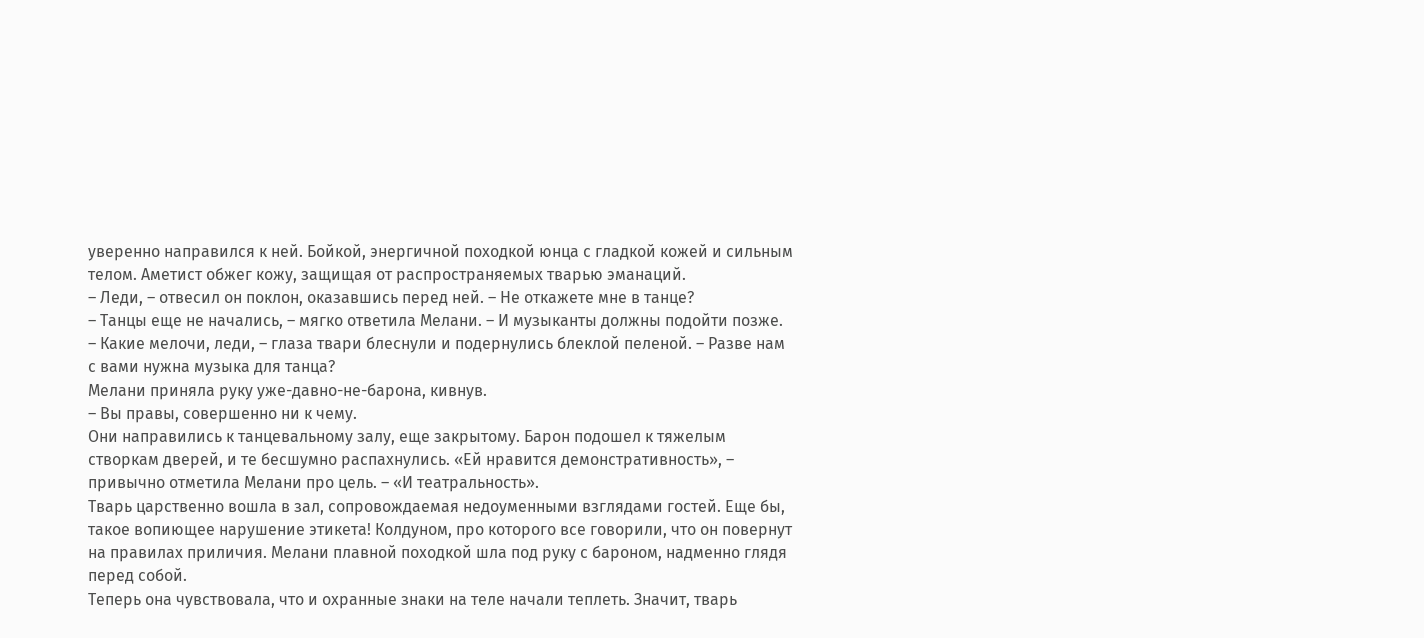уверенно направился к ней. Бойкой, энергичной походкой юнца с гладкой кожей и сильным телом. Аметист обжег кожу, защищая от распространяемых тварью эманаций.
– Леди, – отвесил он поклон, оказавшись перед ней. – Не откажете мне в танце?
– Танцы еще не начались, – мягко ответила Мелани. – И музыканты должны подойти позже.
– Какие мелочи, леди, – глаза твари блеснули и подернулись блеклой пеленой. – Разве нам с вами нужна музыка для танца?
Мелани приняла руку уже-давно-не-барона, кивнув.
– Вы правы, совершенно ни к чему.
Они направились к танцевальному залу, еще закрытому. Барон подошел к тяжелым створкам дверей, и те бесшумно распахнулись. «Ей нравится демонстративность», – привычно отметила Мелани про цель. – «И театральность».
Тварь царственно вошла в зал, сопровождаемая недоуменными взглядами гостей. Еще бы, такое вопиющее нарушение этикета! Колдуном, про которого все говорили, что он повернут на правилах приличия. Мелани плавной походкой шла под руку с бароном, надменно глядя перед собой.
Теперь она чувствовала, что и охранные знаки на теле начали теплеть. Значит, тварь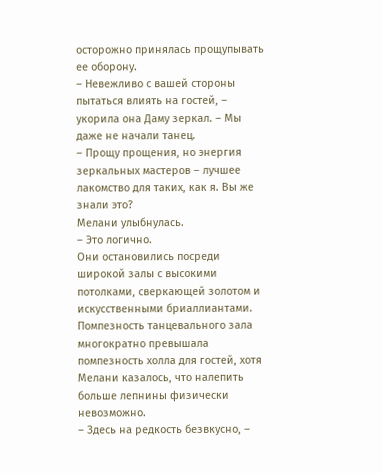осторожно принялась прощупывать ее оборону.
– Невежливо с вашей стороны пытаться влиять на гостей, – укорила она Даму зеркал. – Мы даже не начали танец.
– Прощу прощения, но энергия зеркальных мастеров – лучшее лакомство для таких, как я. Вы же знали это?
Мелани улыбнулась.
– Это логично.
Они остановились посреди широкой залы с высокими потолками, сверкающей золотом и искусственными бриаллиантами. Помпезность танцевального зала многократно превышала помпезность холла для гостей, хотя Мелани казалось, что налепить больше лепнины физически невозможно.
– Здесь на редкость безвкусно, –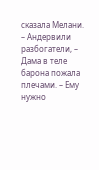сказала Мелани.
– Андервили разбогатели, – Дама в теле барона пожала плечами. – Ему нужно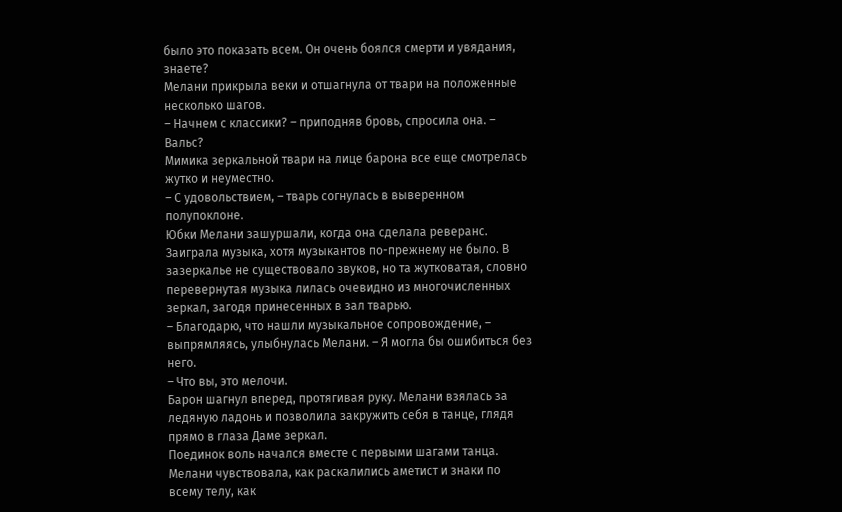было это показать всем. Он очень боялся смерти и увядания, знаете?
Мелани прикрыла веки и отшагнула от твари на положенные несколько шагов.
– Начнем с классики? – приподняв бровь, спросила она. – Вальс?
Мимика зеркальной твари на лице барона все еще смотрелась жутко и неуместно.
– С удовольствием, – тварь согнулась в выверенном полупоклоне.
Юбки Мелани зашуршали, когда она сделала реверанс. Заиграла музыка, хотя музыкантов по-прежнему не было. В зазеркалье не существовало звуков, но та жутковатая, словно перевернутая музыка лилась очевидно из многочисленных зеркал, загодя принесенных в зал тварью.
– Благодарю, что нашли музыкальное сопровождение, – выпрямляясь, улыбнулась Мелани. – Я могла бы ошибиться без него.
– Что вы, это мелочи.
Барон шагнул вперед, протягивая руку. Мелани взялась за ледяную ладонь и позволила закружить себя в танце, глядя прямо в глаза Даме зеркал.
Поединок воль начался вместе с первыми шагами танца. Мелани чувствовала, как раскалились аметист и знаки по всему телу, как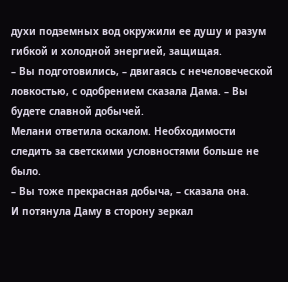духи подземных вод окружили ее душу и разум гибкой и холодной энергией, защищая.
– Вы подготовились, – двигаясь с нечеловеческой ловкостью, с одобрением сказала Дама. – Вы будете славной добычей.
Мелани ответила оскалом. Необходимости следить за светскими условностями больше не было.
– Вы тоже прекрасная добыча, – сказала она.
И потянула Даму в сторону зеркал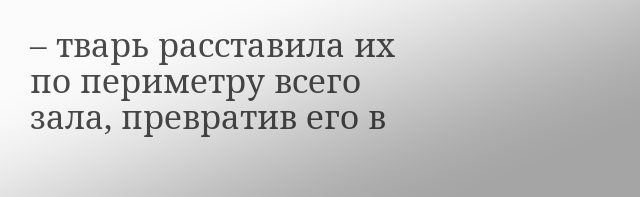– тварь расставила их по периметру всего зала, превратив его в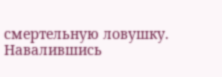смертельную ловушку. Навалившись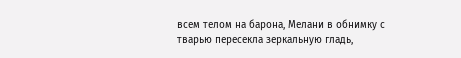всем телом на барона, Мелани в обнимку с тварью пересекла зеркальную гладь,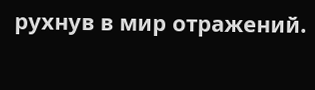рухнув в мир отражений.